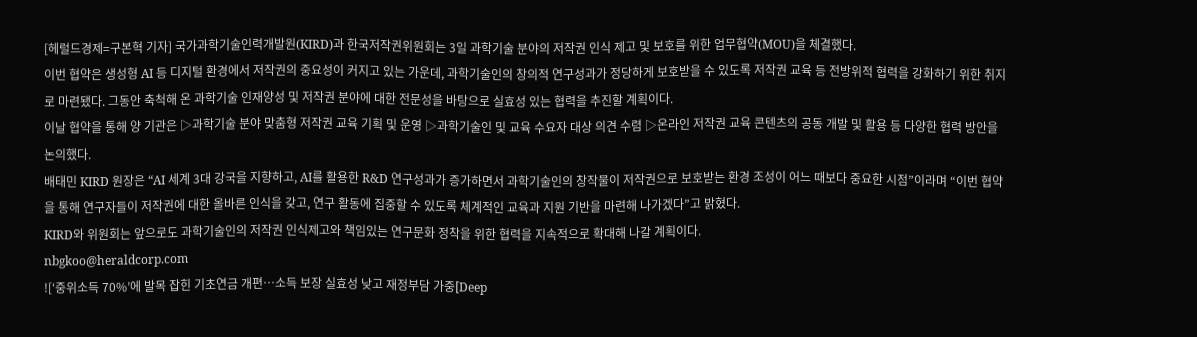[헤럴드경제=구본혁 기자] 국가과학기술인력개발원(KIRD)과 한국저작권위원회는 3일 과학기술 분야의 저작권 인식 제고 및 보호를 위한 업무협약(MOU)을 체결했다.
이번 협약은 생성형 AI 등 디지털 환경에서 저작권의 중요성이 커지고 있는 가운데, 과학기술인의 창의적 연구성과가 정당하게 보호받을 수 있도록 저작권 교육 등 전방위적 협력을 강화하기 위한 취지로 마련됐다. 그동안 축척해 온 과학기술 인재양성 및 저작권 분야에 대한 전문성을 바탕으로 실효성 있는 협력을 추진할 계획이다.
이날 협약을 통해 양 기관은 ▷과학기술 분야 맞춤형 저작권 교육 기획 및 운영 ▷과학기술인 및 교육 수요자 대상 의견 수렴 ▷온라인 저작권 교육 콘텐츠의 공동 개발 및 활용 등 다양한 협력 방안을 논의했다.
배태민 KIRD 원장은 “AI 세계 3대 강국을 지향하고, AI를 활용한 R&D 연구성과가 증가하면서 과학기술인의 창작물이 저작권으로 보호받는 환경 조성이 어느 때보다 중요한 시점”이라며 “이번 협약을 통해 연구자들이 저작권에 대한 올바른 인식을 갖고, 연구 활동에 집중할 수 있도록 체계적인 교육과 지원 기반을 마련해 나가겠다”고 밝혔다.
KIRD와 위원회는 앞으로도 과학기술인의 저작권 인식제고와 책임있는 연구문화 정착을 위한 협력을 지속적으로 확대해 나갈 계획이다.
nbgkoo@heraldcorp.com
![‘중위소득 70%’에 발목 잡힌 기초연금 개편…소득 보장 실효성 낮고 재정부담 가중[Deep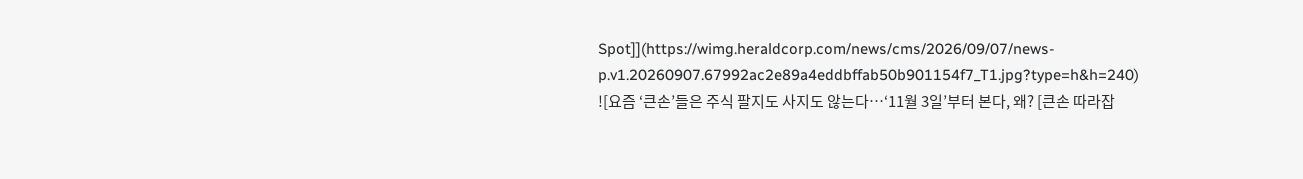Spot]](https://wimg.heraldcorp.com/news/cms/2026/09/07/news-p.v1.20260907.67992ac2e89a4eddbffab50b901154f7_T1.jpg?type=h&h=240)
![요즘 ‘큰손’들은 주식 팔지도 사지도 않는다…‘11월 3일’부터 본다, 왜? [큰손 따라잡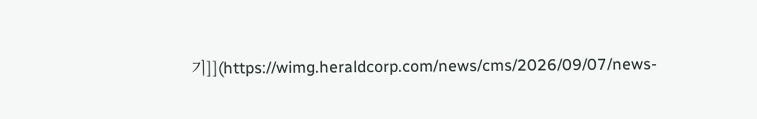기]](https://wimg.heraldcorp.com/news/cms/2026/09/07/news-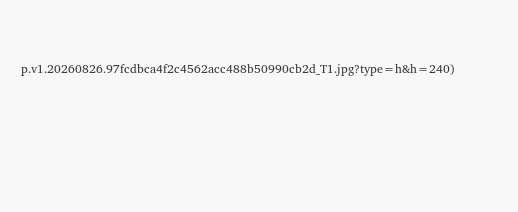p.v1.20260826.97fcdbca4f2c4562acc488b50990cb2d_T1.jpg?type=h&h=240)